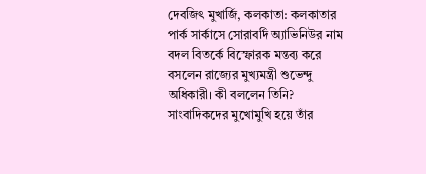দেবজিৎ মুখার্জি, কলকাতা: কলকাতার পার্ক সার্কাসে সোরাবর্দি অ্যাভিনিউর নাম বদল বিতর্কে বিস্ফোরক মন্তব্য করে বসলেন রাজ্যের মুখ্যমন্ত্রী শুভেন্দু অধিকারী। কী বললেন তিনি? সাংবাদিকদের মুখোমুখি হয়ে তাঁর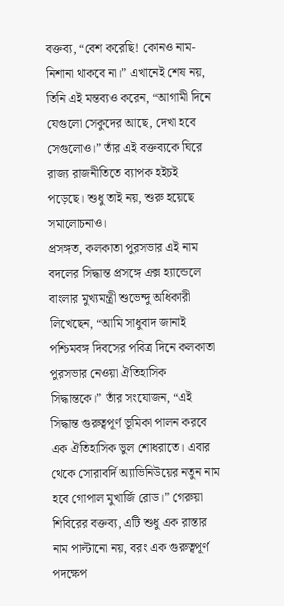বক্তব্য, “বেশ করেছি! কোনও নাম-নিশানা থাকবে না।” এখানেই শেষ নয়, তিনি এই মন্তব্যও করেন, “আগামী দিনে যেগুলো সেকুদের আছে, দেখা হবে সেগুলোও।” তাঁর এই বক্তব্যকে ঘিরে রাজ্য রাজনীতিতে ব্যাপক হইচই পড়েছে। শুধু তাই নয়, শুরু হয়েছে সমালোচনাও।
প্রসঙ্গত, কলকাতা পুরসভার এই নাম বদলের সিদ্ধান্ত প্রসঙ্গে এক্স হ্যান্ডেলে বাংলার মুখ্যমন্ত্রী শুভেন্দু অধিকারী লিখেছেন, “আমি সাধুবাদ জানাই পশ্চিমবঙ্গ দিবসের পবিত্র দিনে কলকাতা পুরসভার নেওয়া ঐতিহাসিক সিদ্ধান্তকে।” তাঁর সংযোজন, “এই সিদ্ধান্ত গুরুত্বপূর্ণ ভূমিকা পালন করবে এক ঐতিহাসিক ভুল শোধরাতে। এবার থেকে সোরাবর্দি অ্যাভিনিউয়ের নতুন নাম হবে গোপাল মুখার্জি রোড।” গেরুয়া শিবিরের বক্তব্য, এটি শুধু এক রাস্তার নাম পাল্টানো নয়, বরং এক গুরুত্বপূর্ণ পদক্ষেপ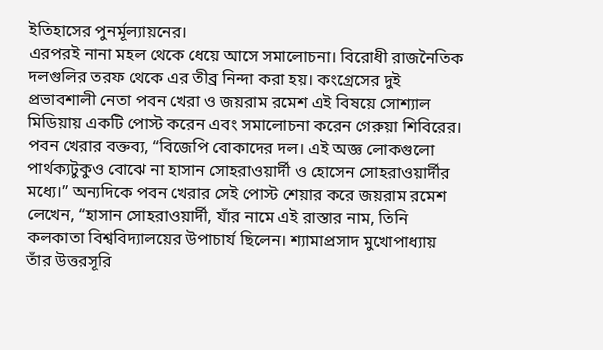ইতিহাসের পুনর্মূল্যায়নের।
এরপরই নানা মহল থেকে ধেয়ে আসে সমালোচনা। বিরোধী রাজনৈতিক দলগুলির তরফ থেকে এর তীব্র নিন্দা করা হয়। কংগ্রেসের দুই প্রভাবশালী নেতা পবন খেরা ও জয়রাম রমেশ এই বিষয়ে সোশ্যাল মিডিয়ায় একটি পোস্ট করেন এবং সমালোচনা করেন গেরুয়া শিবিরের। পবন খেরার বক্তব্য, “বিজেপি বোকাদের দল। এই অজ্ঞ লোকগুলো পার্থক্যটুকুও বোঝে না হাসান সোহরাওয়ার্দী ও হোসেন সোহরাওয়ার্দীর মধ্যে।” অন্যদিকে পবন খেরার সেই পোস্ট শেয়ার করে জয়রাম রমেশ লেখেন, “হাসান সোহরাওয়ার্দী, যাঁর নামে এই রাস্তার নাম, তিনি কলকাতা বিশ্ববিদ্যালয়ের উপাচার্য ছিলেন। শ্যামাপ্রসাদ মুখোপাধ্যায় তাঁর উত্তরসূরি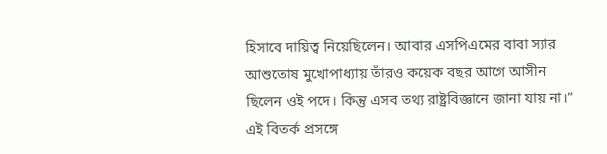হিসাবে দায়িত্ব নিয়েছিলেন। আবার এসপিএমের বাবা স্যার আশুতোষ মুখোপাধ্যায় তাঁরও কয়েক বছর আগে আসীন ছিলেন ওই পদে। কিন্তু এসব তথ্য রাষ্ট্রবিজ্ঞানে জানা যায় না।” এই বিতর্ক প্রসঙ্গে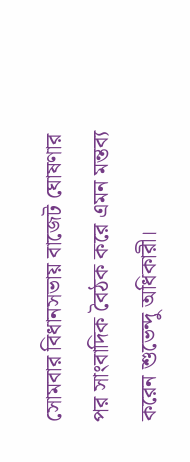সোমবার বিধানসভায় বাজেট ঘোষণার পর সাংবাদিক বৈঠক করে এমন মন্তব্য করেন শুভেন্দু অধিকারী।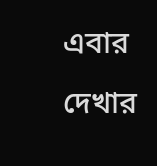এবার দেখার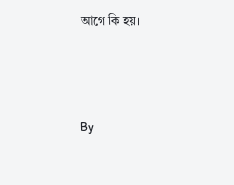আগে কি হয়।



By